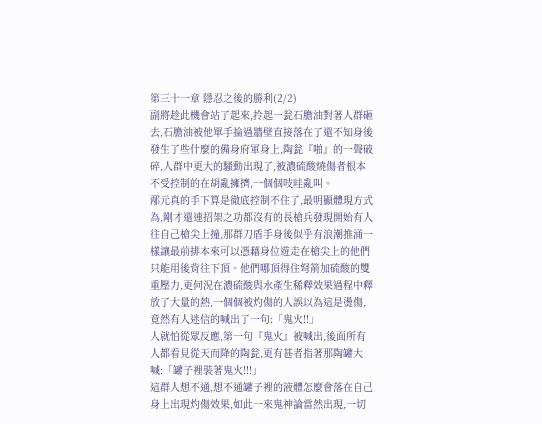第三十一章 隱忍之後的勝利(2/2)
副將趁此機會站了起來,拎起一瓮石膽油對著人群砸去,石膽油被他單手掄過牆壁直接落在了還不知身後發生了些什麼的備身府軍身上,陶瓮『啪』的一聲破碎,人群中更大的騷動出現了,被濃硫酸燒傷者根本不受控制的在胡亂擁擠,一個個吱哇亂叫。
邴元真的手下算是徹底控制不住了,最明顯體現方式為,剛才還連招架之功都沒有的長槍兵發現開始有人往自己槍尖上撞,那群刀盾手身後似乎有浪潮推涌一樣讓最前排本來可以憑藉身位遊走在槍尖上的他們只能用後背往下頂。他們哪頂得住弩箭加硫酸的雙重壓力,更何況在濃硫酸與水產生稀釋效果過程中釋放了大量的熱,一個個被灼傷的人誤以為這是燙傷,竟然有人迷信的喊出了一句:「鬼火!!」
人就怕從眾反應,第一句『鬼火』被喊出,後面所有人都看見從天而降的陶瓮,更有甚者指著那陶罐大喊:「罐子裡裝著鬼火!!!」
這群人想不通,想不通罐子裡的液體怎麼會落在自己身上出現灼傷效果,如此一來鬼神論當然出現,一切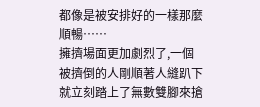都像是被安排好的一樣那麼順暢……
擁擠場面更加劇烈了,一個被擠倒的人剛順著人縫趴下就立刻踏上了無數雙腳來搶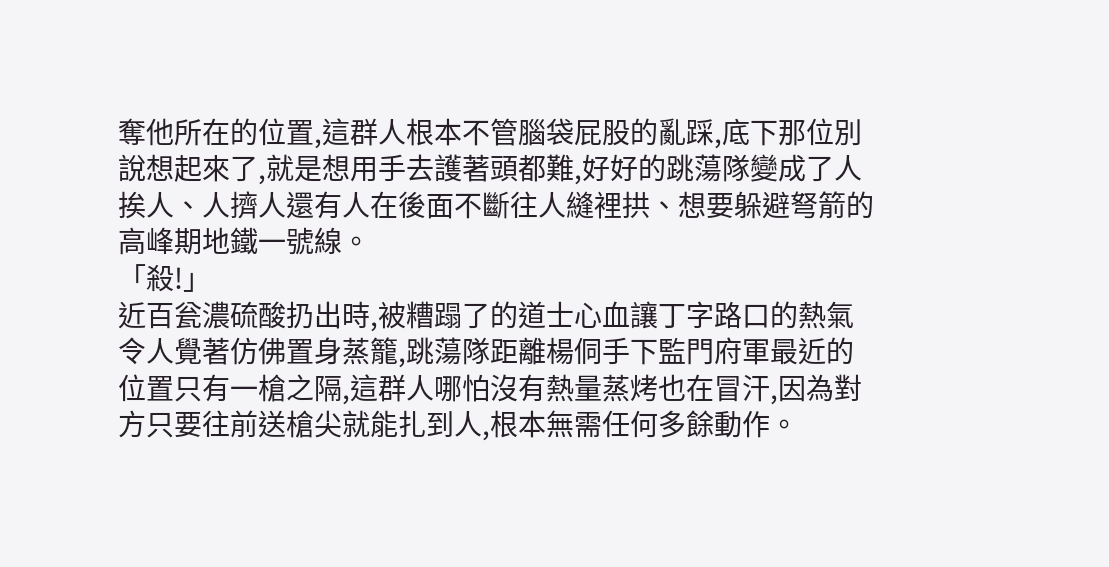奪他所在的位置,這群人根本不管腦袋屁股的亂踩,底下那位別說想起來了,就是想用手去護著頭都難,好好的跳蕩隊變成了人挨人、人擠人還有人在後面不斷往人縫裡拱、想要躲避弩箭的高峰期地鐵一號線。
「殺!」
近百瓮濃硫酸扔出時,被糟蹋了的道士心血讓丁字路口的熱氣令人覺著仿佛置身蒸籠,跳蕩隊距離楊侗手下監門府軍最近的位置只有一槍之隔,這群人哪怕沒有熱量蒸烤也在冒汗,因為對方只要往前送槍尖就能扎到人,根本無需任何多餘動作。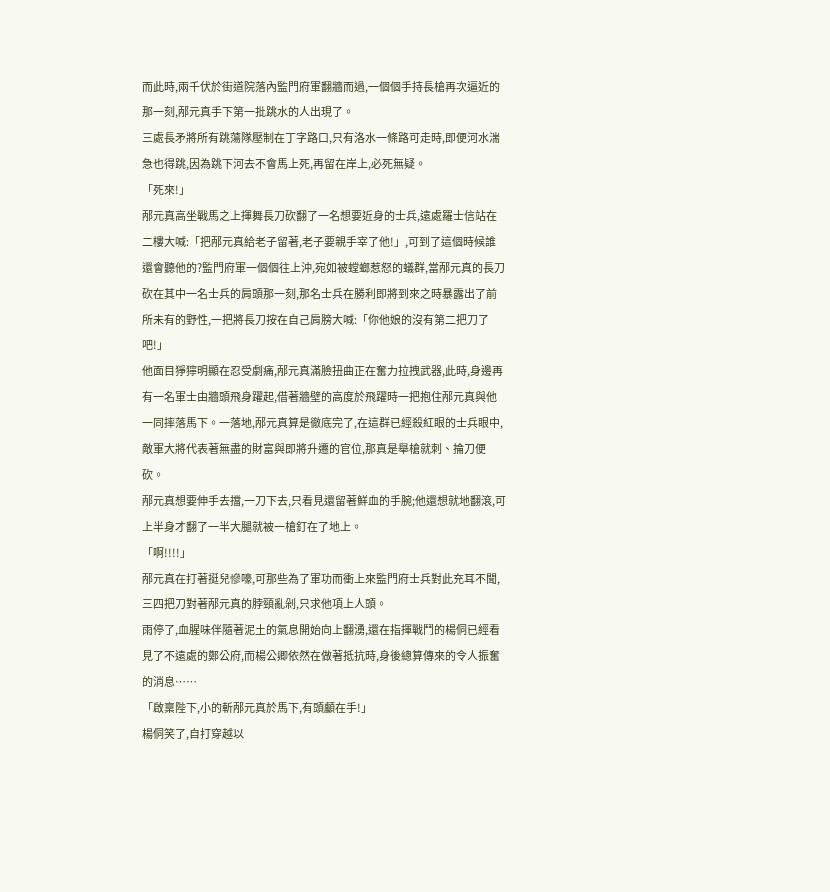而此時,兩千伏於街道院落內監門府軍翻牆而過,一個個手持長槍再次逼近的那一刻,邴元真手下第一批跳水的人出現了。
三處長矛將所有跳蕩隊壓制在丁字路口,只有洛水一條路可走時,即便河水湍急也得跳,因為跳下河去不會馬上死,再留在岸上,必死無疑。
「死來!」
邴元真高坐戰馬之上揮舞長刀砍翻了一名想要近身的士兵,遠處羅士信站在二樓大喊:「把邴元真給老子留著,老子要親手宰了他!」,可到了這個時候誰還會聽他的?監門府軍一個個往上沖,宛如被螳螂惹怒的蟻群,當邴元真的長刀砍在其中一名士兵的肩頭那一刻,那名士兵在勝利即將到來之時暴露出了前所未有的野性,一把將長刀按在自己肩膀大喊:「你他娘的沒有第二把刀了吧!」
他面目猙獰明顯在忍受劇痛,邴元真滿臉扭曲正在奮力拉拽武器,此時,身邊再有一名軍士由牆頭飛身躍起,借著牆壁的高度於飛躍時一把抱住邴元真與他一同摔落馬下。一落地,邴元真算是徹底完了,在這群已經殺紅眼的士兵眼中,敵軍大將代表著無盡的財富與即將升遷的官位,那真是舉槍就刺、掄刀便砍。
邴元真想要伸手去擋,一刀下去,只看見還留著鮮血的手腕;他還想就地翻滾,可上半身才翻了一半大腿就被一槍釘在了地上。
「啊!!!!」
邴元真在打著挺兒慘嚎,可那些為了軍功而衝上來監門府士兵對此充耳不聞,三四把刀對著邴元真的脖頸亂剁,只求他項上人頭。
雨停了,血腥味伴隨著泥土的氣息開始向上翻湧,還在指揮戰鬥的楊侗已經看見了不遠處的鄭公府,而楊公卿依然在做著抵抗時,身後總算傳來的令人振奮的消息……
「啟稟陛下,小的斬邴元真於馬下,有頭顱在手!」
楊侗笑了,自打穿越以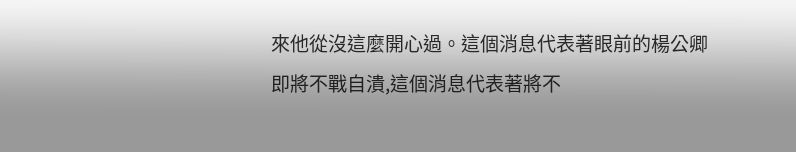來他從沒這麼開心過。這個消息代表著眼前的楊公卿即將不戰自潰,這個消息代表著將不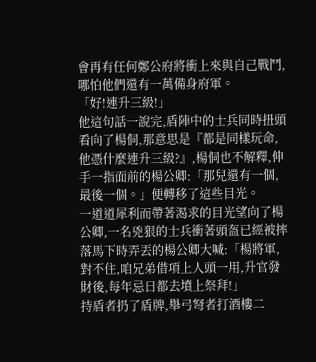會再有任何鄭公府將衝上來與自己戰鬥,哪怕他們還有一萬備身府軍。
「好!連升三級!」
他這句話一說完,盾陣中的士兵同時扭頭看向了楊侗,那意思是『都是同樣玩命,他憑什麼連升三級?』,楊侗也不解釋,伸手一指面前的楊公卿:「那兒還有一個,最後一個。」便轉移了這些目光。
一道道犀利而帶著渴求的目光望向了楊公卿,一名兇狠的士兵衝著頭盔已經被摔落馬下時弄丟的楊公卿大喊:「楊將軍,對不住,咱兄弟借項上人頭一用,升官發財後,每年忌日都去墳上祭拜!」
持盾者扔了盾牌,舉弓弩者打酒樓二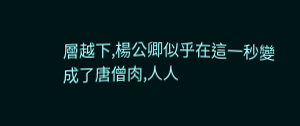層越下,楊公卿似乎在這一秒變成了唐僧肉,人人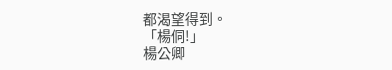都渴望得到。
「楊侗!」
楊公卿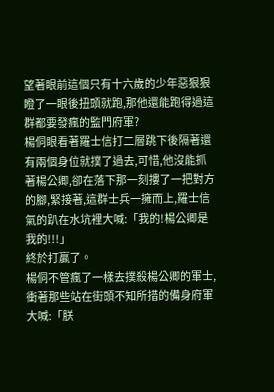望著眼前這個只有十六歲的少年惡狠狠瞪了一眼後扭頭就跑,那他還能跑得過這群都要發瘋的監門府軍?
楊侗眼看著羅士信打二層跳下後隔著還有兩個身位就撲了過去,可惜,他沒能抓著楊公卿,卻在落下那一刻摟了一把對方的腳,緊接著,這群士兵一擁而上,羅士信氣的趴在水坑裡大喊:「我的!楊公卿是我的!!!」
終於打贏了。
楊侗不管瘋了一樣去撲殺楊公卿的軍士,衝著那些站在街頭不知所措的備身府軍大喊:「朕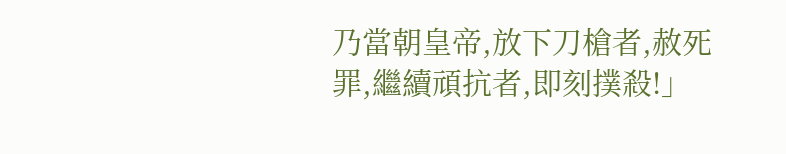乃當朝皇帝,放下刀槍者,赦死罪,繼續頑抗者,即刻撲殺!」